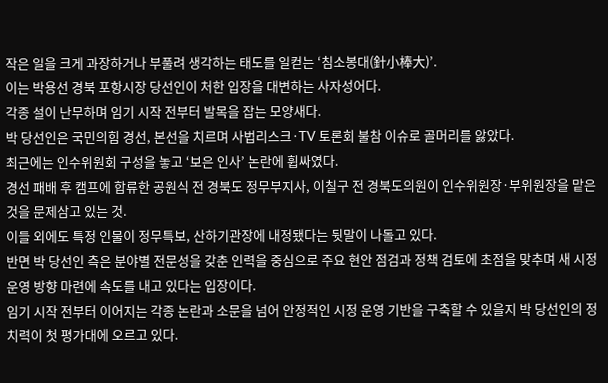작은 일을 크게 과장하거나 부풀려 생각하는 태도를 일컫는 ‘침소봉대(針小棒大)’.
이는 박용선 경북 포항시장 당선인이 처한 입장을 대변하는 사자성어다.
각종 설이 난무하며 임기 시작 전부터 발목을 잡는 모양새다.
박 당선인은 국민의힘 경선, 본선을 치르며 사법리스크·TV 토론회 불참 이슈로 골머리를 앓았다.
최근에는 인수위원회 구성을 놓고 ‘보은 인사’ 논란에 휩싸였다.
경선 패배 후 캠프에 합류한 공원식 전 경북도 정무부지사, 이칠구 전 경북도의원이 인수위원장·부위원장을 맡은 것을 문제삼고 있는 것.
이들 외에도 특정 인물이 정무특보, 산하기관장에 내정됐다는 뒷말이 나돌고 있다.
반면 박 당선인 측은 분야별 전문성을 갖춘 인력을 중심으로 주요 현안 점검과 정책 검토에 초점을 맞추며 새 시정 운영 방향 마련에 속도를 내고 있다는 입장이다.
임기 시작 전부터 이어지는 각종 논란과 소문을 넘어 안정적인 시정 운영 기반을 구축할 수 있을지 박 당선인의 정치력이 첫 평가대에 오르고 있다.